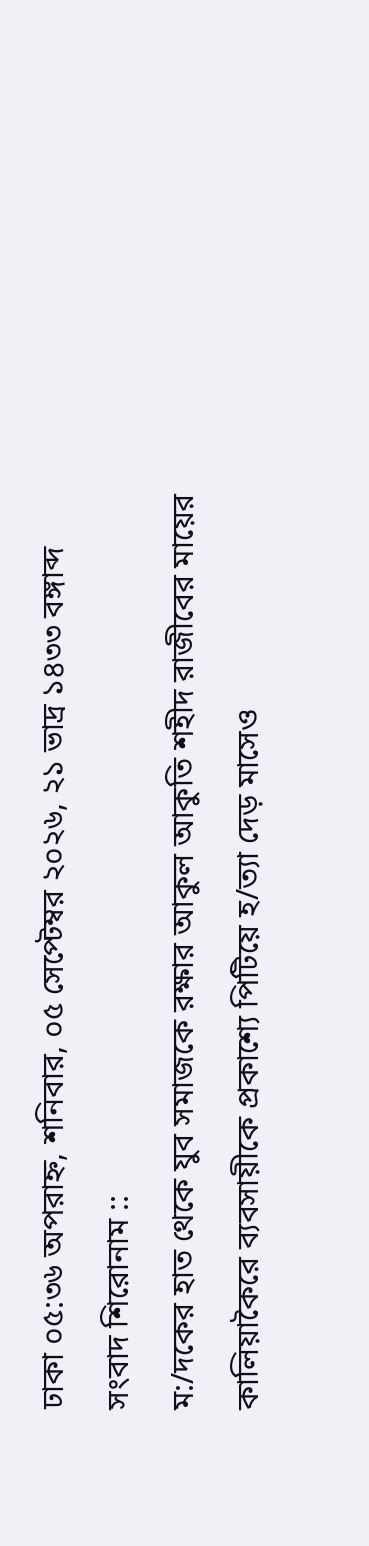ঢাকা ০৫:৩৬ অপরাহ্ন, শনিবার, ০৫ সেপ্টেম্বর ২০২৬, ২১ ভাদ্র ১৪৩৩ বঙ্গাব্দ
সংবাদ শিরোনাম ::
ম:/দকের হাত থেকে যুব সমাজকে রক্ষার আকুল আকুতি শহীদ রাজীবের মায়ের কালিয়াকৈরে ব্যবসায়ীকে প্রকাশ্যে পিটিয়ে হ/ত্যা দেড় মাসেও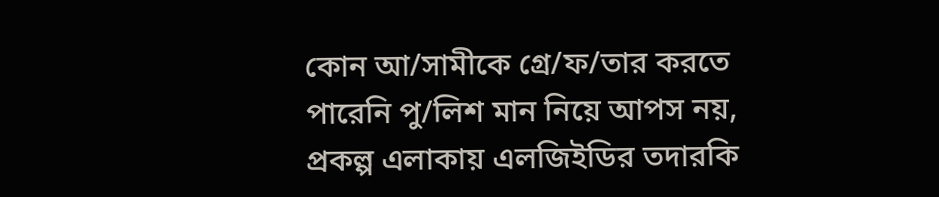কোন আ/সামীকে গ্রে/ফ/তার করতে পারেনি পু/লিশ মান নিয়ে আপস নয়, প্রকল্প এলাকায় এলজিইডির তদারকি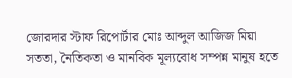জোরদার স্টাফ রিপোর্টার মোঃ আব্দুল আজিজ মিয়া সততা, নৈতিকতা ও মানবিক মূল্যবোধ সম্পন্ন মানুষ হতে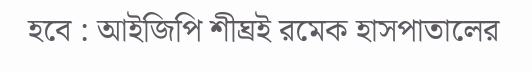হবে : আইজিপি শীঘ্রই রমেক হাসপাতালের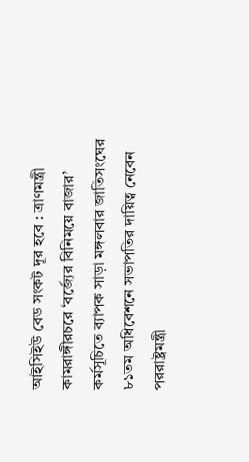আইসিইউ বেড সংকট দূর হবে : ত্রাণমন্ত্রী কামরাঙ্গীরচরে ‘বর্জ্যের বিনিময়ে বাজার’ কর্মসূচিতে ব্যাপক সাড়া মঙ্গলবার জাতিসংঘের ৮১তম অধিবেশনে সভাপতির দায়িত্ব নেবেন পররাষ্ট্রমন্ত্রী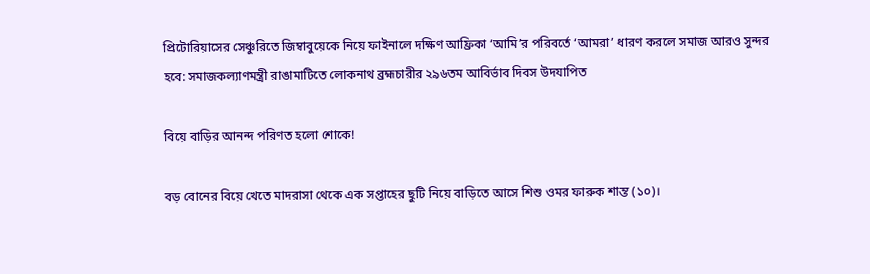প্রিটোরিয়াসের সেঞ্চুরিতে জিম্বাবুয়েকে নিয়ে ফাইনালে দক্ষিণ আফ্রিকা ‘আমি’র পরিবর্তে ‘আমরা’ ধারণ করলে সমাজ আরও সুন্দর হবে: সমাজকল্যাণমন্ত্রী রাঙামাটিতে লোকনাথ ব্রহ্মচারীর ২৯৬তম আবির্ভাব দিবস উদযাপিত

বিয়ে বাড়ির আনন্দ পরিণত হলো শোকে!

বড় বোনের বিয়ে খেতে মাদরাসা থেকে এক সপ্তাহের ছুটি নিয়ে বাড়িতে আসে শিশু ওমর ফারুক শান্ত (১০)।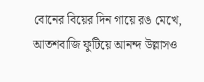বোনের বিয়ের দিন গায়ে রঙ মেখে, আতশবাজি ফুটিয়ে আনন্দ উল্লাসও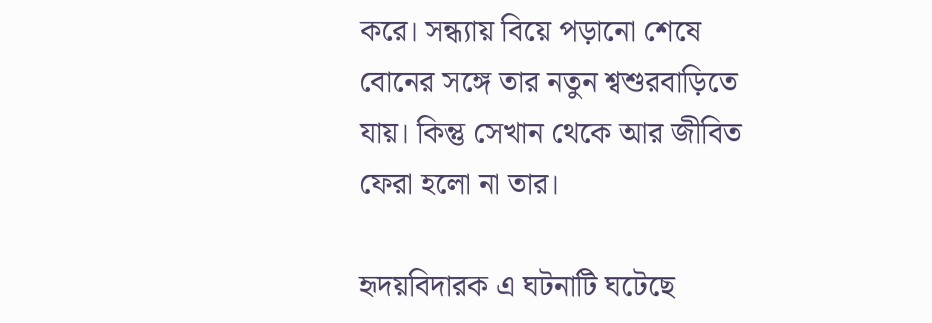করে। সন্ধ্যায় বিয়ে পড়ানো শেষে বোনের সঙ্গে তার নতুন শ্বশুরবাড়িতে যায়। কিন্তু সেখান থেকে আর জীবিত ফেরা হলো না তার।

হৃদয়বিদারক এ ঘটনাটি ঘটেছে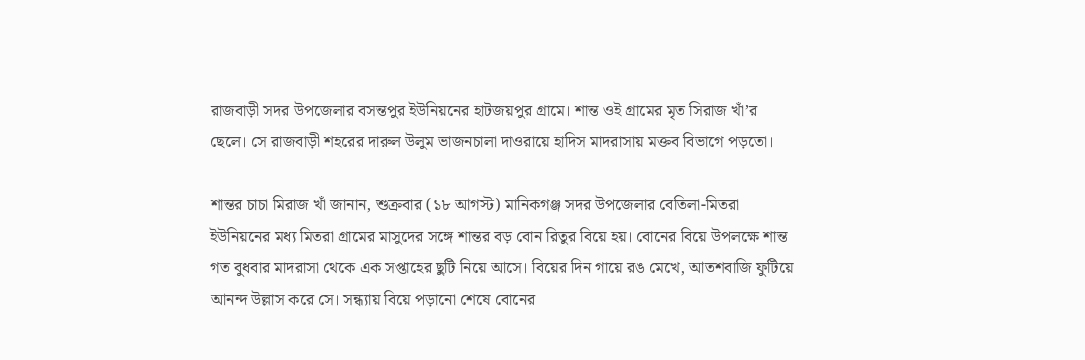রাজবাড়ী সদর উপজেলার বসন্তপুর ইউনিয়নের হাটজয়পুর গ্রামে। শান্ত ওই গ্রামের মৃত সিরাজ খাঁ’র ছেলে। সে রাজবাড়ী শহরের দারুল উলুম ভাজনচালা দাওরায়ে হাদিস মাদরাসায় মক্তব বিভাগে পড়তো।

শান্তর চাচা মিরাজ খাঁ জানান, শুক্রবার (১৮ আগস্ট) মানিকগঞ্জ সদর উপজেলার বেতিলা-মিতরা ইউনিয়নের মধ্য মিতরা গ্রামের মাসুদের সঙ্গে শান্তর বড় বোন রিতুর বিয়ে হয়। বোনের বিয়ে উপলক্ষে শান্ত গত বুধবার মাদরাসা থেকে এক সপ্তাহের ছুটি নিয়ে আসে। বিয়ের দিন গায়ে রঙ মেখে, আতশবাজি ফুটিয়ে আনন্দ উল্লাস করে সে। সন্ধ্যায় বিয়ে পড়ানো শেষে বোনের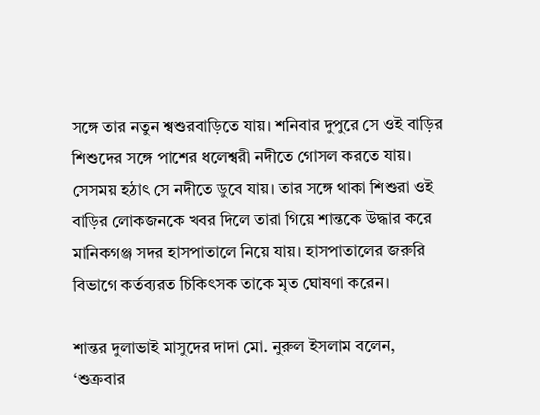সঙ্গে তার নতুন শ্বশুরবাড়িতে যায়। শনিবার দুপুরে সে ওই বাড়ির শিশুদের সঙ্গে পাশের ধলেশ্বরী নদীতে গোসল করতে যায়। সেসময় হঠাৎ সে নদীতে ডুবে যায়। তার সঙ্গে থাকা শিশুরা ওই বাড়ির লোকজনকে খবর দিলে তারা গিয়ে শান্তকে উদ্ধার করে মানিকগঞ্জ সদর হাসপাতালে নিয়ে যায়। হাসপাতালের জরুরি বিভাগে কর্তব্যরত চিকিৎসক তাকে মৃত ঘোষণা করেন।

শান্তর দুলাভাই মাসুদের দাদা মো. নুরুল ইসলাম বলেন, ‘শুক্রবার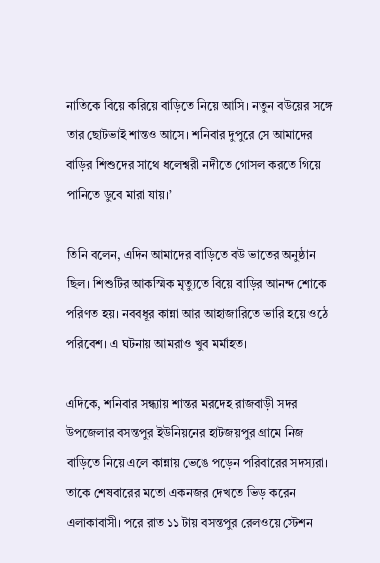নাতিকে বিয়ে করিয়ে বাড়িতে নিয়ে আসি। নতুন বউয়ের সঙ্গে তার ছোটভাই শান্তও আসে। শনিবার দুপুরে সে আমাদের বাড়ির শিশুদের সাথে ধলেশ্বরী নদীতে গোসল করতে গিয়ে পানিতে ডুবে মারা যায়।’

তিনি বলেন, এদিন আমাদের বাড়িতে বউ ভাতের অনুষ্ঠান ছিল। শিশুটির আকস্মিক মৃত্যুতে বিয়ে বাড়ির আনন্দ শোকে পরিণত হয়। নববধূর কান্না আর আহাজারিতে ভারি হয়ে ওঠে পরিবেশ। এ ঘটনায় আমরাও খুব মর্মাহত।

এদিকে, শনিবার সন্ধ্যায় শান্তর মরদেহ রাজবাড়ী সদর উপজেলার বসন্তপুর ইউনিয়নের হাটজয়পুর গ্রামে নিজ বাড়িতে নিয়ে এলে কান্নায় ভেঙে পড়েন পরিবারের সদস্যরা। তাকে শেষবারের মতো একনজর দেখতে ভিড় করেন এলাকাবাসী। পরে রাত ১১ টায় বসন্তপুর রেলওয়ে স্টেশন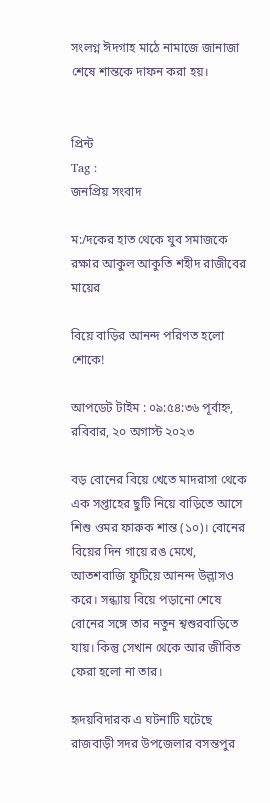সংলগ্ন ঈদগাহ মাঠে নামাজে জানাজা শেষে শান্তকে দাফন করা হয়।


প্রিন্ট
Tag :
জনপ্রিয় সংবাদ

ম:/দকের হাত থেকে যুব সমাজকে রক্ষার আকুল আকুতি শহীদ রাজীবের মায়ের

বিয়ে বাড়ির আনন্দ পরিণত হলো শোকে!

আপডেট টাইম : ০৯:৫৪:৩৬ পূর্বাহ্ন, রবিবার, ২০ অগাস্ট ২০২৩

বড় বোনের বিয়ে খেতে মাদরাসা থেকে এক সপ্তাহের ছুটি নিয়ে বাড়িতে আসে শিশু ওমর ফারুক শান্ত (১০)। বোনের বিয়ের দিন গায়ে রঙ মেখে, আতশবাজি ফুটিয়ে আনন্দ উল্লাসও করে। সন্ধ্যায় বিয়ে পড়ানো শেষে বোনের সঙ্গে তার নতুন শ্বশুরবাড়িতে যায়। কিন্তু সেখান থেকে আর জীবিত ফেরা হলো না তার।

হৃদয়বিদারক এ ঘটনাটি ঘটেছে রাজবাড়ী সদর উপজেলার বসন্তপুর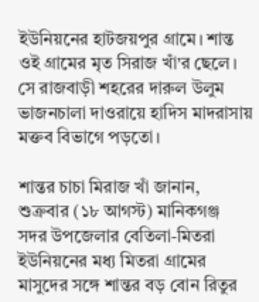ইউনিয়নের হাটজয়পুর গ্রামে। শান্ত ওই গ্রামের মৃত সিরাজ খাঁ’র ছেলে। সে রাজবাড়ী শহরের দারুল উলুম ভাজনচালা দাওরায়ে হাদিস মাদরাসায় মক্তব বিভাগে পড়তো।

শান্তর চাচা মিরাজ খাঁ জানান, শুক্রবার (১৮ আগস্ট) মানিকগঞ্জ সদর উপজেলার বেতিলা-মিতরা ইউনিয়নের মধ্য মিতরা গ্রামের মাসুদের সঙ্গে শান্তর বড় বোন রিতুর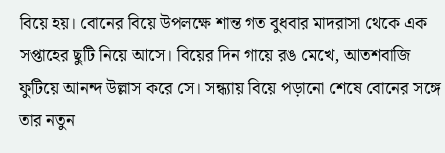বিয়ে হয়। বোনের বিয়ে উপলক্ষে শান্ত গত বুধবার মাদরাসা থেকে এক সপ্তাহের ছুটি নিয়ে আসে। বিয়ের দিন গায়ে রঙ মেখে, আতশবাজি ফুটিয়ে আনন্দ উল্লাস করে সে। সন্ধ্যায় বিয়ে পড়ানো শেষে বোনের সঙ্গে তার নতুন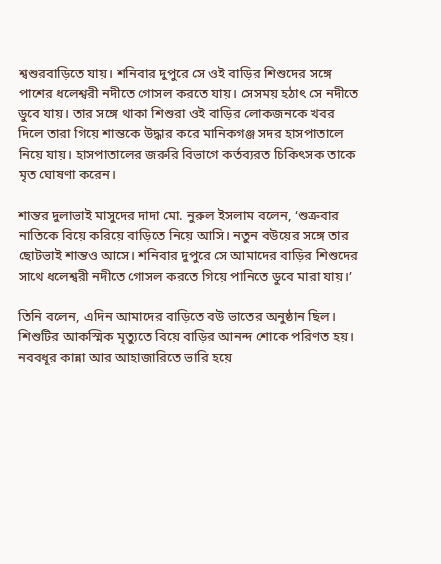শ্বশুরবাড়িতে যায়। শনিবার দুপুরে সে ওই বাড়ির শিশুদের সঙ্গে পাশের ধলেশ্বরী নদীতে গোসল করতে যায়। সেসময় হঠাৎ সে নদীতে ডুবে যায়। তার সঙ্গে থাকা শিশুরা ওই বাড়ির লোকজনকে খবর দিলে তারা গিয়ে শান্তকে উদ্ধার করে মানিকগঞ্জ সদর হাসপাতালে নিয়ে যায়। হাসপাতালের জরুরি বিভাগে কর্তব্যরত চিকিৎসক তাকে মৃত ঘোষণা করেন।

শান্তর দুলাভাই মাসুদের দাদা মো. নুরুল ইসলাম বলেন, ‘শুক্রবার নাতিকে বিয়ে করিয়ে বাড়িতে নিয়ে আসি। নতুন বউয়ের সঙ্গে তার ছোটভাই শান্তও আসে। শনিবার দুপুরে সে আমাদের বাড়ির শিশুদের সাথে ধলেশ্বরী নদীতে গোসল করতে গিয়ে পানিতে ডুবে মারা যায়।’

তিনি বলেন, এদিন আমাদের বাড়িতে বউ ভাতের অনুষ্ঠান ছিল। শিশুটির আকস্মিক মৃত্যুতে বিয়ে বাড়ির আনন্দ শোকে পরিণত হয়। নববধূর কান্না আর আহাজারিতে ভারি হয়ে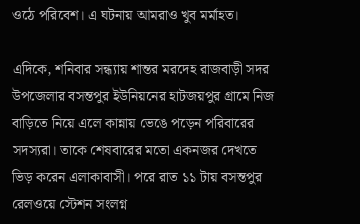ওঠে পরিবেশ। এ ঘটনায় আমরাও খুব মর্মাহত।

এদিকে, শনিবার সন্ধ্যায় শান্তর মরদেহ রাজবাড়ী সদর উপজেলার বসন্তপুর ইউনিয়নের হাটজয়পুর গ্রামে নিজ বাড়িতে নিয়ে এলে কান্নায় ভেঙে পড়েন পরিবারের সদস্যরা। তাকে শেষবারের মতো একনজর দেখতে ভিড় করেন এলাকাবাসী। পরে রাত ১১ টায় বসন্তপুর রেলওয়ে স্টেশন সংলগ্ন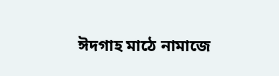ঈদগাহ মাঠে নামাজে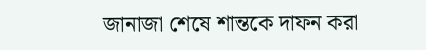জানাজা শেষে শান্তকে দাফন করা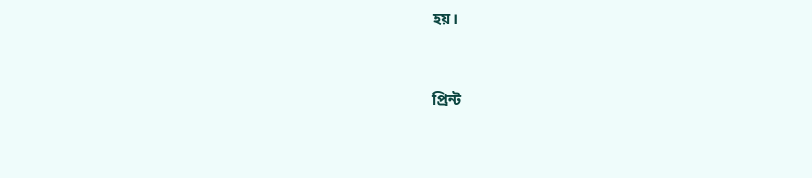হয়।


প্রিন্ট